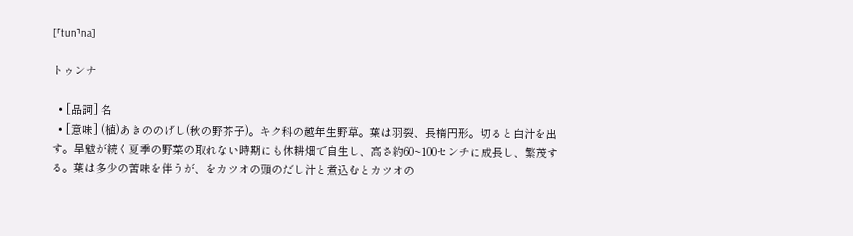[⸢tun⸣na]

トゥンナ

  • [品詞] 名
  • [意味] (植)あきののげし(秋の野芥子)。キク科の越年生野草。葉は羽裂、長楕円形。切ると白汁を出す。旱魃が続く夏季の野菜の取れない時期にも休耕畑で自生し、高さ約60~100センチに成長し、繁茂する。葉は多少の苦味を伴うが、をカツオの頭のだし汁と煮込むとカツオの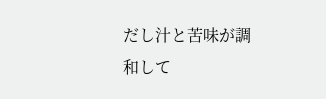だし汁と苦味が調和して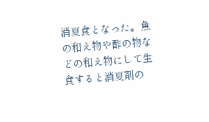消夏食となった。魚の和え物や酢の物などの和え物にして生食すると消夏剤の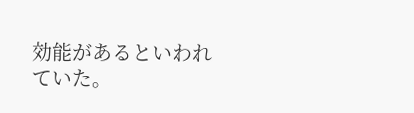効能があるといわれていた。